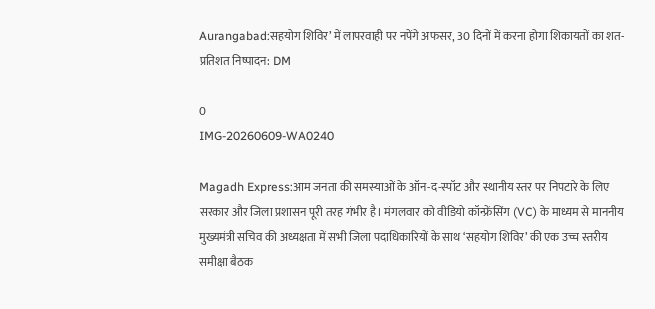Aurangabad:सहयोग शिविर’ में लापरवाही पर नपेंगे अफसर, 30 दिनों में करना होगा शिकायतों का शत-प्रतिशत निष्पादन: DM

0
IMG-20260609-WA0240

Magadh Express:आम जनता की समस्याओं के ऑन-द-स्पॉट और स्थानीय स्तर पर निपटारे के लिए सरकार और जिला प्रशासन पूरी तरह गंभीर है। मंगलवार को वीडियो कॉन्फ्रेंसिंग (VC) के माध्यम से माननीय मुख्यमंत्री सचिव की अध्यक्षता में सभी जिला पदाधिकारियों के साथ ‘सहयोग शिविर’ की एक उच्च स्तरीय समीक्षा बैठक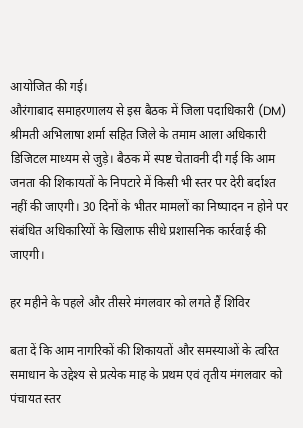आयोजित की गई।
औरंगाबाद समाहरणालय से इस बैठक में जिला पदाधिकारी (DM) श्रीमती अभिलाषा शर्मा सहित जिले के तमाम आला अधिकारी डिजिटल माध्यम से जुड़े। बैठक में स्पष्ट चेतावनी दी गई कि आम जनता की शिकायतों के निपटारे में किसी भी स्तर पर देरी बर्दाश्त नहीं की जाएगी। 30 दिनों के भीतर मामलों का निष्पादन न होने पर संबंधित अधिकारियों के खिलाफ सीधे प्रशासनिक कार्रवाई की जाएगी।

हर महीने के पहले और तीसरे मंगलवार को लगते हैं शिविर

बता दें कि आम नागरिकों की शिकायतों और समस्याओं के त्वरित समाधान के उद्देश्य से प्रत्येक माह के प्रथम एवं तृतीय मंगलवार को पंचायत स्तर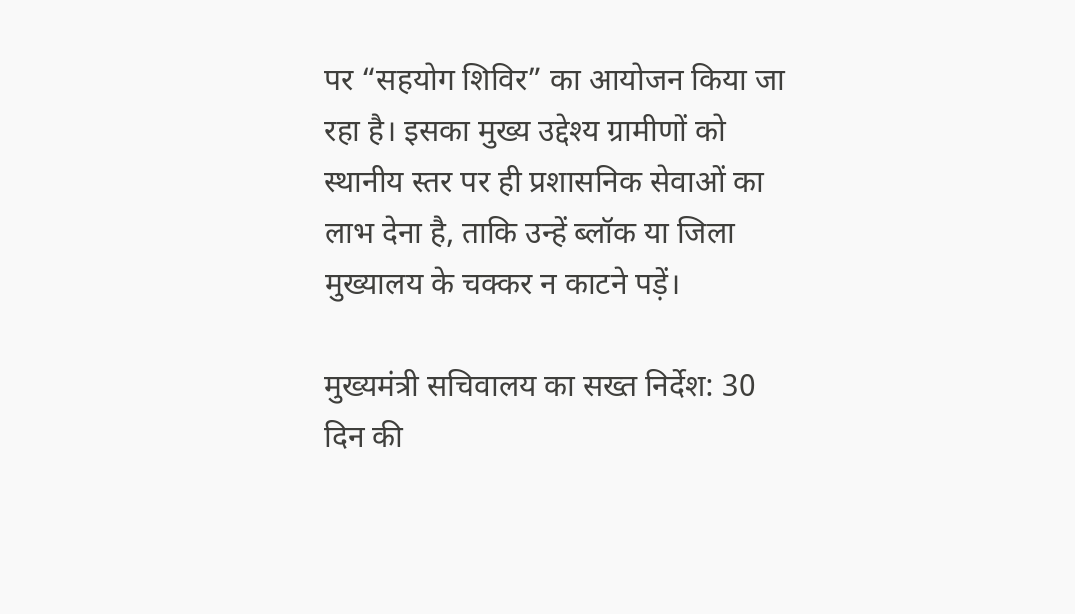पर “सहयोग शिविर” का आयोजन किया जा रहा है। इसका मुख्य उद्देश्य ग्रामीणों को स्थानीय स्तर पर ही प्रशासनिक सेवाओं का लाभ देना है, ताकि उन्हें ब्लॉक या जिला मुख्यालय के चक्कर न काटने पड़ें।

मुख्यमंत्री सचिवालय का सख्त निर्देश: 30 दिन की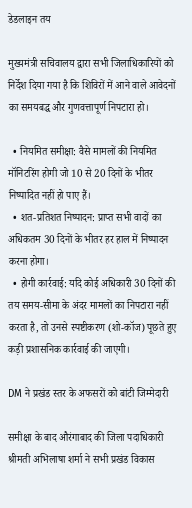डेडलाइन तय

मुख्यमंत्री सचिवालय द्वारा सभी जिलाधिकारियों को निर्देश दिया गया है कि शिविरों में आने वाले आवेदनों का समयबद्ध और गुणवत्तापूर्ण निपटारा हो।

  • नियमित समीक्षा: वैसे मामलों की नियमित मॉनिटरिंग होगी जो 10 से 20 दिनों के भीतर निष्पादित नहीं हो पाए हैं।
  • शत-प्रतिशत निष्पादन: प्राप्त सभी वादों का अधिकतम 30 दिनों के भीतर हर हाल में निष्पादन करना होगा।
  • होगी कार्रवाई: यदि कोई अधिकारी 30 दिनों की तय समय-सीमा के अंदर मामलों का निपटारा नहीं करता है, तो उनसे स्पष्टीकरण (शो-कॉज) पूछते हुए कड़ी प्रशासनिक कार्रवाई की जाएगी।

DM ने प्रखंड स्तर के अफसरों को बांटी जिम्मेदारी

समीक्षा के बाद औरंगाबाद की जिला पदाधिकारी श्रीमती अभिलाषा शर्मा ने सभी प्रखंड विकास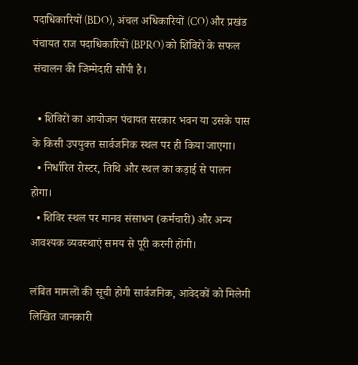पदाधिकारियों (BDO), अंचल अधिकारियों (CO) और प्रखंड पंचायत राज पदाधिकारियों (BPRO) को शिविरों के सफल संचालन की जिम्मेदारी सौंपी है।

  • शिविरों का आयोजन पंचायत सरकार भवन या उसके पास के किसी उपयुक्त सार्वजनिक स्थल पर ही किया जाएगा।
  • निर्धारित रोस्टर, तिथि और स्थल का कड़ाई से पालन होगा।
  • शिविर स्थल पर मानव संसाधन (कर्मचारी) और अन्य आवश्यक व्यवस्थाएं समय से पूरी करनी होंगी।

लंबित मामलों की सूची होगी सार्वजनिक, आवेदकों को मिलेगी लिखित जानकारी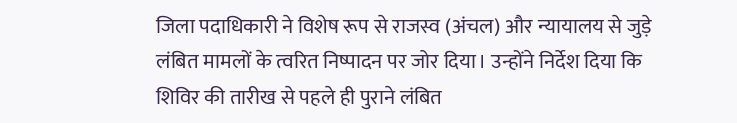जिला पदाधिकारी ने विशेष रूप से राजस्व (अंचल) और न्यायालय से जुड़े लंबित मामलों के त्वरित निष्पादन पर जोर दिया। उन्होंने निर्देश दिया कि शिविर की तारीख से पहले ही पुराने लंबित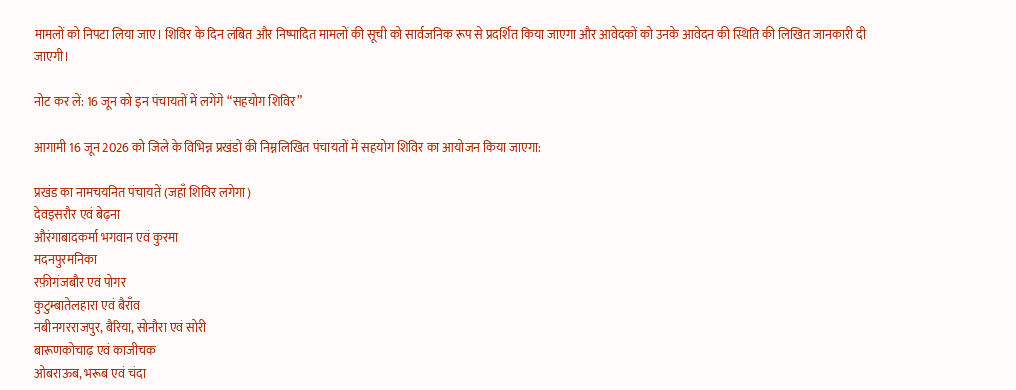मामलों को निपटा लिया जाए। शिविर के दिन लंबित और निष्पादित मामलों की सूची को सार्वजनिक रूप से प्रदर्शित किया जाएगा और आवेदकों को उनके आवेदन की स्थिति की लिखित जानकारी दी जाएगी।

नोट कर लें: 16 जून को इन पंचायतों में लगेंगे “सहयोग शिविर”

आगामी 16 जून 2026 को जिले के विभिन्न प्रखंडों की निम्नलिखित पंचायतों में सहयोग शिविर का आयोजन किया जाएगा:

प्रखंड का नामचयनित पंचायतें (जहाँ शिविर लगेगा)
देवइसरौर एवं बेढ़ना
औरंगाबादकर्मा भगवान एवं कुरमा
मदनपुरमनिका
रफ़ीगंजबौर एवं पोगर
कुटुम्बातेलहारा एवं बैराँव
नबीनगरराजपुर, बैरिया, सोनौरा एवं सोरी
बारूणकोचाढ़ एवं काजीचक
ओबराऊब, भरूब एवं चंदा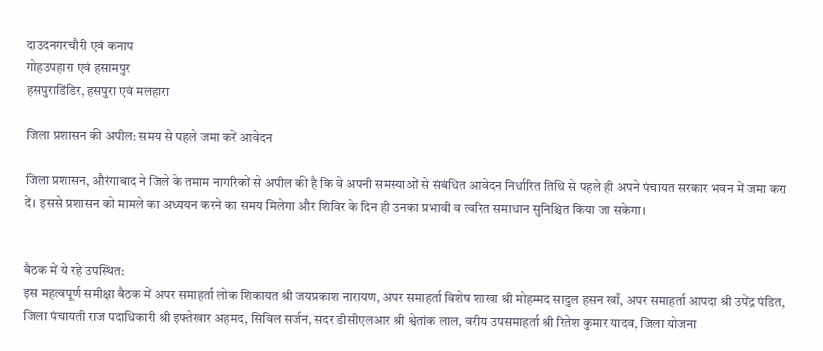दाउदनगरचौरी एवं कनाप
गोहउपहारा एवं हसामपुर
हसपुराडिंडिर, हसपुरा एवं मलहारा

जिला प्रशासन की अपील: समय से पहले जमा करें आवेदन

जिला प्रशासन, औरंगाबाद ने जिले के तमाम नागरिकों से अपील की है कि वे अपनी समस्याओं से संबंधित आवेदन निर्धारित तिथि से पहले ही अपने पंचायत सरकार भवन में जमा करा दें। इससे प्रशासन को मामले का अध्ययन करने का समय मिलेगा और शिविर के दिन ही उनका प्रभावी व त्वरित समाधान सुनिश्चित किया जा सकेगा।


बैठक में ये रहे उपस्थित:
इस महत्वपूर्ण समीक्षा बैठक में अपर समाहर्ता लोक शिकायत श्री जयप्रकाश नारायण, अपर समाहर्ता विशेष शाखा श्री मोहम्मद सादुल हसन खाँ, अपर समाहर्ता आपदा श्री उपेंद्र पंडित, जिला पंचायती राज पदाधिकारी श्री इफ्तेखार अहमद, सिविल सर्जन, सदर डीसीएलआर श्री श्वेतांक लाल, वरीय उपसमाहर्ता श्री रितेश कुमार यादव, जिला योजना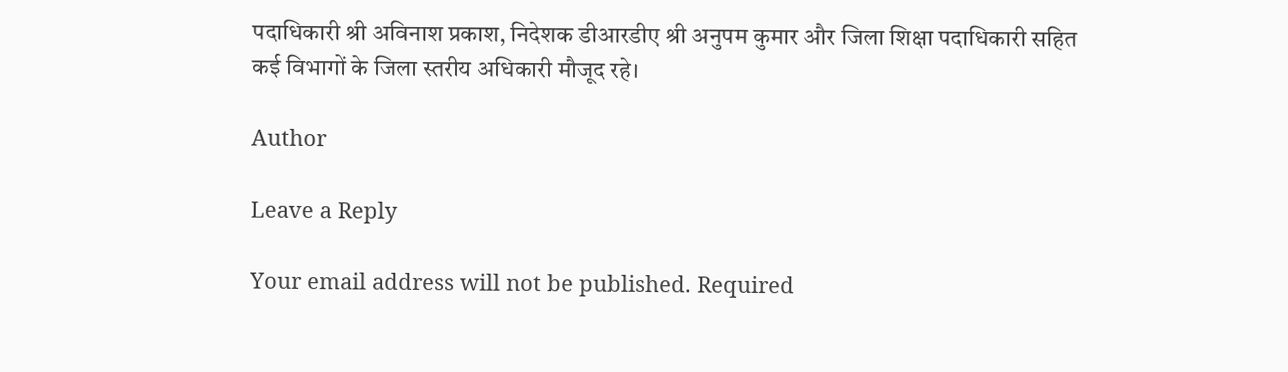पदाधिकारी श्री अविनाश प्रकाश, निदेशक डीआरडीए श्री अनुपम कुमार और जिला शिक्षा पदाधिकारी सहित कई विभागों के जिला स्तरीय अधिकारी मौजूद रहे।

Author

Leave a Reply

Your email address will not be published. Required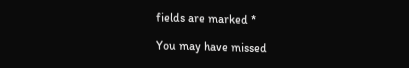fields are marked *

You may have missed